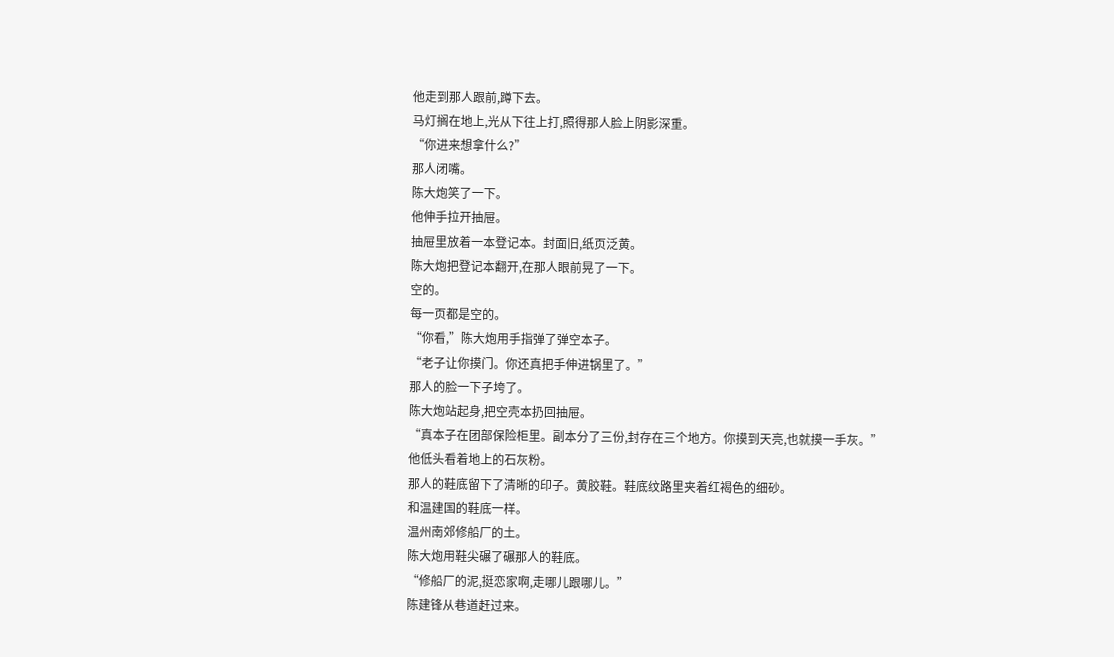他走到那人跟前,蹲下去。
马灯搁在地上,光从下往上打,照得那人脸上阴影深重。
“你进来想拿什么?”
那人闭嘴。
陈大炮笑了一下。
他伸手拉开抽屉。
抽屉里放着一本登记本。封面旧,纸页泛黄。
陈大炮把登记本翻开,在那人眼前晃了一下。
空的。
每一页都是空的。
“你看,”陈大炮用手指弹了弹空本子。
“老子让你摸门。你还真把手伸进锅里了。”
那人的脸一下子垮了。
陈大炮站起身,把空壳本扔回抽屉。
“真本子在团部保险柜里。副本分了三份,封存在三个地方。你摸到天亮,也就摸一手灰。”
他低头看着地上的石灰粉。
那人的鞋底留下了清晰的印子。黄胶鞋。鞋底纹路里夹着红褐色的细砂。
和温建国的鞋底一样。
温州南郊修船厂的土。
陈大炮用鞋尖碾了碾那人的鞋底。
“修船厂的泥,挺恋家啊,走哪儿跟哪儿。”
陈建锋从巷道赶过来。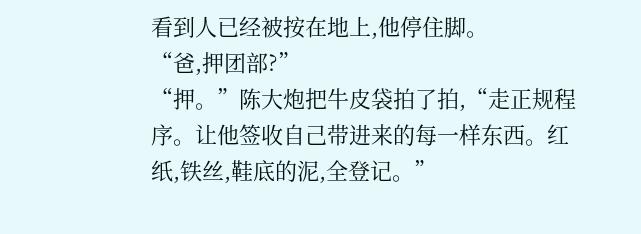看到人已经被按在地上,他停住脚。
“爸,押团部?”
“押。”陈大炮把牛皮袋拍了拍,“走正规程序。让他签收自己带进来的每一样东西。红纸,铁丝,鞋底的泥,全登记。”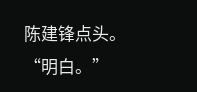陈建锋点头。
“明白。”